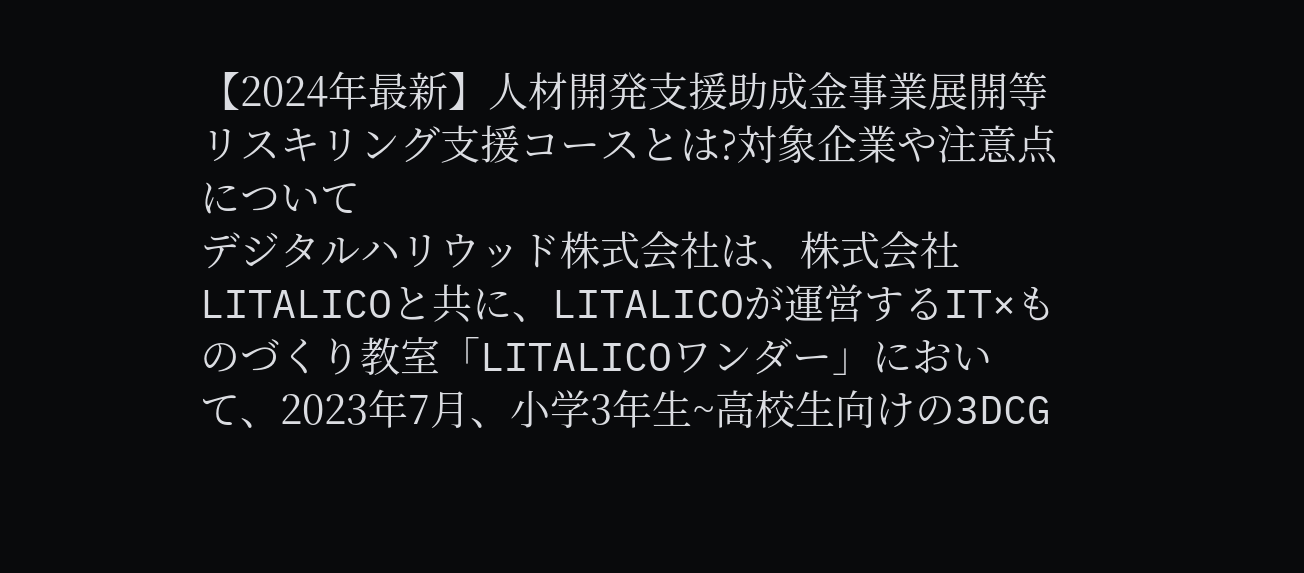【2024年最新】人材開発支援助成金事業展開等リスキリング支援コースとは?対象企業や注意点について
デジタルハリウッド株式会社は、株式会社LITALICOと共に、LITALICOが運営するIT×ものづくり教室「LITALICOワンダー」において、2023年7月、小学3年生~高校生向けの3DCG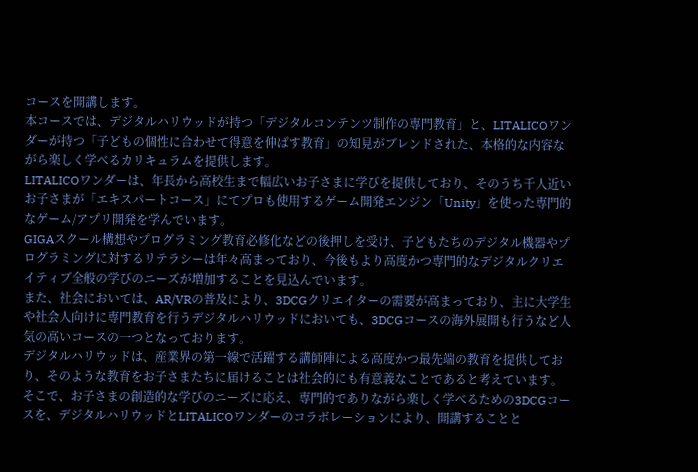コースを開講します。
本コースでは、デジタルハリウッドが持つ「デジタルコンテンツ制作の専門教育」と、LITALICOワンダーが持つ「子どもの個性に合わせて得意を伸ばす教育」の知見がブレンドされた、本格的な内容ながら楽しく学べるカリキュラムを提供します。
LITALICOワンダーは、年長から高校生まで幅広いお子さまに学びを提供しており、そのうち千人近いお子さまが「エキスパートコース」にてプロも使用するゲーム開発エンジン「Unity」を使った専門的なゲーム/アプリ開発を学んでいます。
GIGAスクール構想やプログラミング教育必修化などの後押しを受け、子どもたちのデジタル機器やプログラミングに対するリテラシーは年々高まっており、今後もより高度かつ専門的なデジタルクリエイティブ全般の学びのニーズが増加することを見込んでいます。
また、社会においては、AR/VRの普及により、3DCGクリエイターの需要が高まっており、主に大学生や社会人向けに専門教育を行うデジタルハリウッドにおいても、3DCGコースの海外展開も行うなど人気の高いコースの一つとなっております。
デジタルハリウッドは、産業界の第一線で活躍する講師陣による高度かつ最先端の教育を提供しており、そのような教育をお子さまたちに届けることは社会的にも有意義なことであると考えています。
そこで、お子さまの創造的な学びのニーズに応え、専門的でありながら楽しく学べるための3DCGコースを、デジタルハリウッドとLITALICOワンダーのコラボレーションにより、開講することと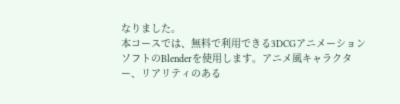なりました。
本コースでは、無料で利用できる3DCGアニメーションソフトのBlenderを使用します。アニメ風キャラクター、リアリティのある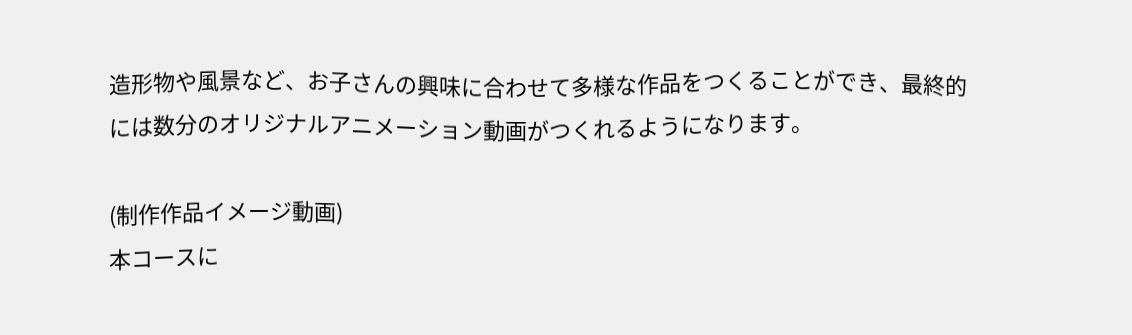造形物や風景など、お子さんの興味に合わせて多様な作品をつくることができ、最終的には数分のオリジナルアニメーション動画がつくれるようになります。

(制作作品イメージ動画)
本コースに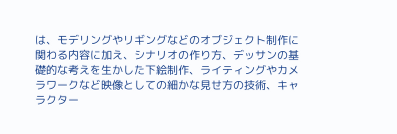は、モデリングやリギングなどのオブジェクト制作に関わる内容に加え、シナリオの作り方、デッサンの基礎的な考えを生かした下絵制作、ライティングやカメラワークなど映像としての細かな見せ方の技術、キャラクター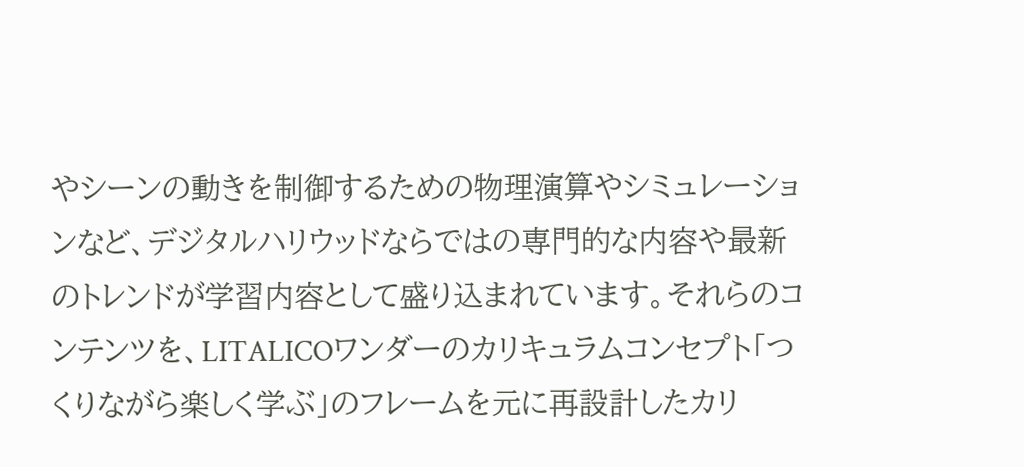やシーンの動きを制御するための物理演算やシミュレーションなど、デジタルハリウッドならではの専門的な内容や最新のトレンドが学習内容として盛り込まれています。それらのコンテンツを、LITALICOワンダーのカリキュラムコンセプト「つくりながら楽しく学ぶ」のフレームを元に再設計したカリ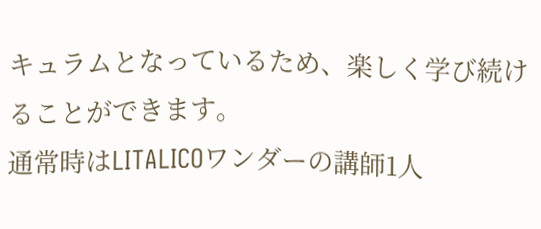キュラムとなっているため、楽しく学び続けることができます。
通常時はLITALICOワンダーの講師1人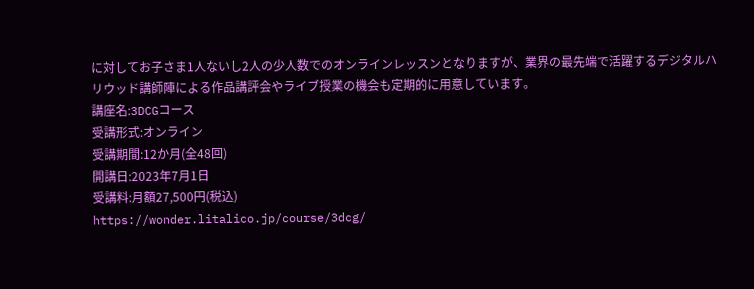に対してお子さま1人ないし2人の少人数でのオンラインレッスンとなりますが、業界の最先端で活躍するデジタルハリウッド講師陣による作品講評会やライブ授業の機会も定期的に用意しています。
講座名:3DCGコース
受講形式:オンライン
受講期間:12か月(全48回)
開講日:2023年7月1日
受講料:月額27,500円(税込)
https://wonder.litalico.jp/course/3dcg/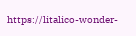https://litalico-wonder-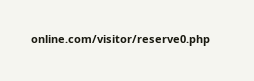online.com/visitor/reserve0.php